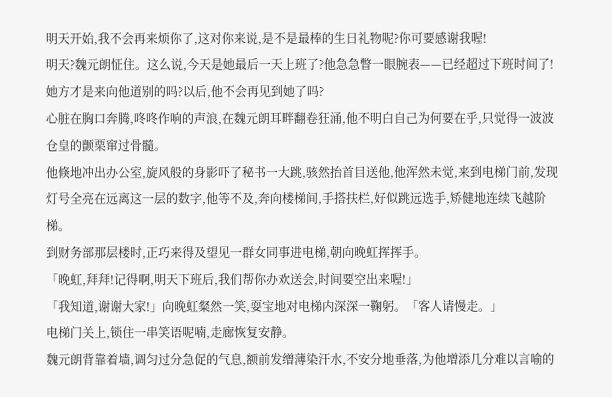明天开始,我不会再来烦你了,这对你来说,是不是最棒的生日礼物呢?你可要感谢我喔!
明天?魏元朗怔住。这么说,今天是她最后一天上班了?他急急瞥一眼腕表——已经超过下班时间了!她方才是来向他道别的吗?以后,他不会再见到她了吗?
心脏在胸口奔腾,咚咚作响的声浪,在魏元朗耳畔翻卷狂涌,他不明白自己为何要在乎,只觉得一波波仓皇的颤栗窜过骨髓。
他倏地冲出办公室,旋风般的身影吓了秘书一大跳,骇然抬首目送他,他浑然未觉,来到电梯门前,发现灯号全亮在远离这一层的数字,他等不及,奔向楼梯间,手搭扶栏,好似跳远选手,矫健地连续飞越阶梯。
到财务部那层楼时,正巧来得及望见一群女同事进电梯,朝向晚虹挥挥手。
「晚虹,拜拜!记得啊,明天下班后,我们帮你办欢送会,时间要空出来喔!」
「我知道,谢谢大家!」向晚虹粲然一笑,耍宝地对电梯内深深一鞠躬。「客人请慢走。」
电梯门关上,锁住一串笑语呢喃,走廊恢复安静。
魏元朗背靠着墙,调匀过分急促的气息,额前发缯薄染汗水,不安分地垂落,为他增添几分难以言喻的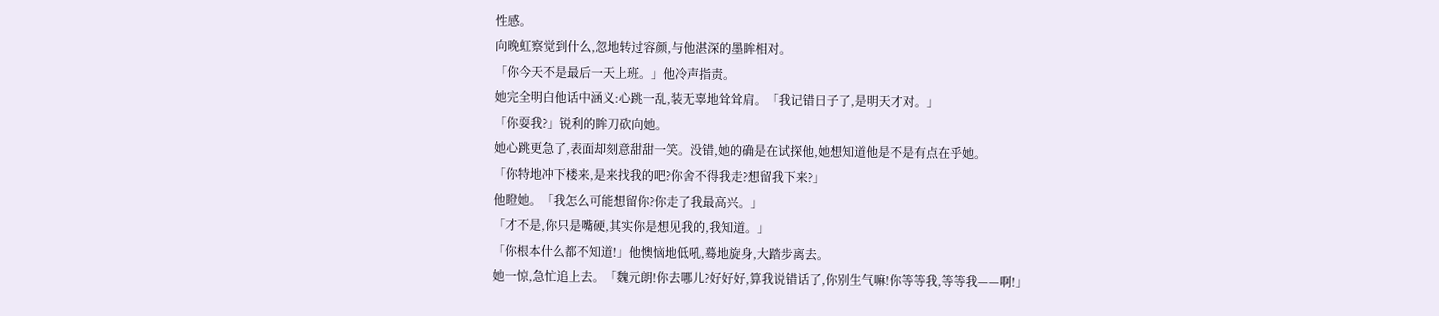性感。
向晚虹察觉到什么,忽地转过容颜,与他湛深的墨眸相对。
「你今天不是最后一天上班。」他冷声指责。
她完全明白他话中涵义:心跳一乱,装无辜地耸耸肩。「我记错日子了,是明天才对。」
「你耍我?」锐利的眸刀砍向她。
她心跳更急了,表面却刻意甜甜一笑。没错,她的确是在试探他,她想知道他是不是有点在乎她。
「你特地冲下楼来,是来找我的吧?你舍不得我走?想留我下来?」
他瞪她。「我怎么可能想留你?你走了我最高兴。」
「才不是,你只是嘴硬,其实你是想见我的,我知道。」
「你根本什么都不知道!」他懊恼地低吼,蓦地旋身,大踏步离去。
她一惊,急忙追上去。「魏元朗!你去哪儿?好好好,算我说错话了,你别生气嘛!你等等我,等等我——啊!」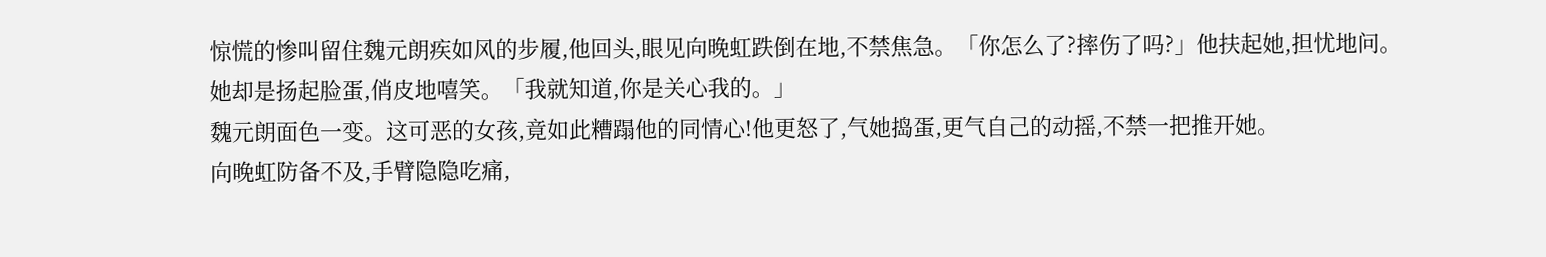惊慌的惨叫留住魏元朗疾如风的步履,他回头,眼见向晚虹跌倒在地,不禁焦急。「你怎么了?摔伤了吗?」他扶起她,担忧地问。
她却是扬起脸蛋,俏皮地嘻笑。「我就知道,你是关心我的。」
魏元朗面色一变。这可恶的女孩,竟如此糟蹋他的同情心!他更怒了,气她捣蛋,更气自己的动摇,不禁一把推开她。
向晚虹防备不及,手臂隐隐吃痛,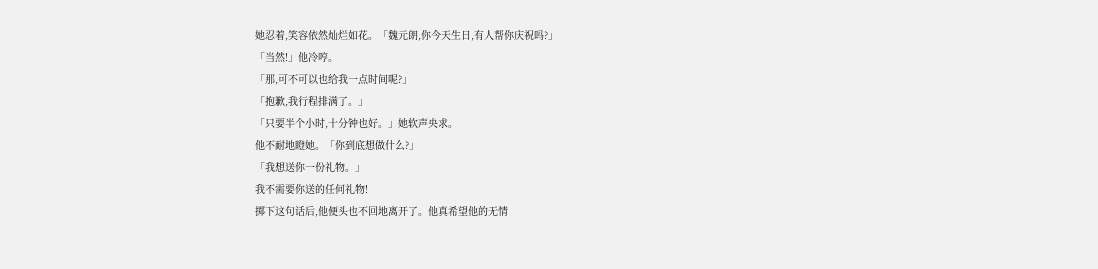她忍着,笑容依然灿烂如花。「魏元朗,你今天生日,有人帮你庆祝吗?」
「当然!」他冷哼。
「那,可不可以也给我一点时间呢?」
「抱歉,我行程排满了。」
「只要半个小时,十分钟也好。」她软声央求。
他不耐地瞪她。「你到底想做什么?」
「我想送你一份礼物。」
我不需要你送的任何礼物!
掷下这句话后,他便头也不回地离开了。他真希望他的无情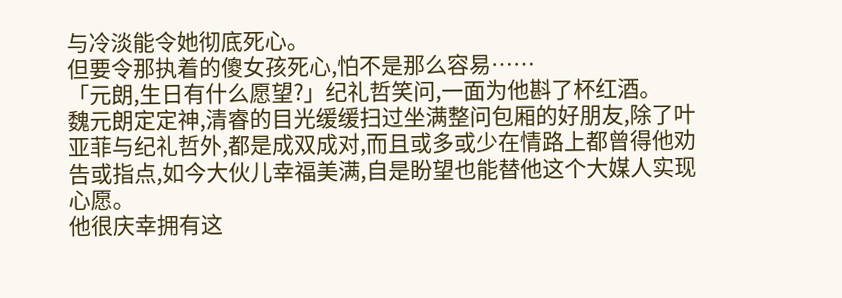与冷淡能令她彻底死心。
但要令那执着的傻女孩死心,怕不是那么容易……
「元朗,生日有什么愿望?」纪礼哲笑问,一面为他斟了杯红酒。
魏元朗定定神,清睿的目光缓缓扫过坐满整问包厢的好朋友,除了叶亚菲与纪礼哲外,都是成双成对,而且或多或少在情路上都曾得他劝告或指点,如今大伙儿幸福美满,自是盼望也能替他这个大媒人实现心愿。
他很庆幸拥有这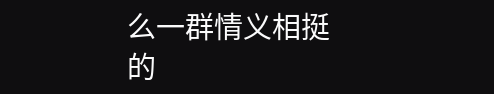么一群情义相挺的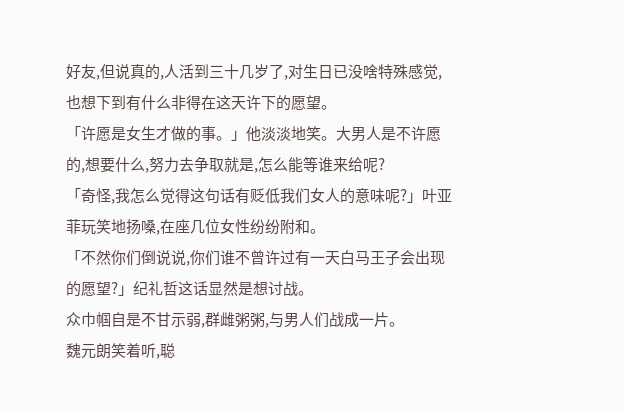好友,但说真的,人活到三十几岁了,对生日已没啥特殊感觉,也想下到有什么非得在这天许下的愿望。
「许愿是女生才做的事。」他淡淡地笑。大男人是不许愿的,想要什么,努力去争取就是,怎么能等谁来给呢?
「奇怪,我怎么觉得这句话有贬低我们女人的意味呢?」叶亚菲玩笑地扬嗓,在座几位女性纷纷附和。
「不然你们倒说说,你们谁不曾许过有一天白马王子会出现的愿望?」纪礼哲这话显然是想讨战。
众巾帼自是不甘示弱,群雌粥粥,与男人们战成一片。
魏元朗笑着听,聪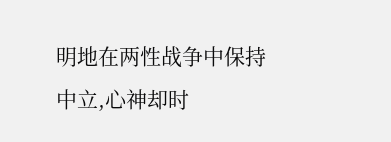明地在两性战争中保持中立,心神却时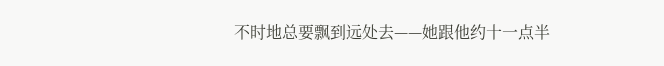不时地总要飘到远处去——她跟他约十一点半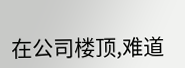在公司楼顶,难道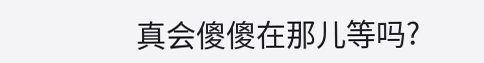真会傻傻在那儿等吗?